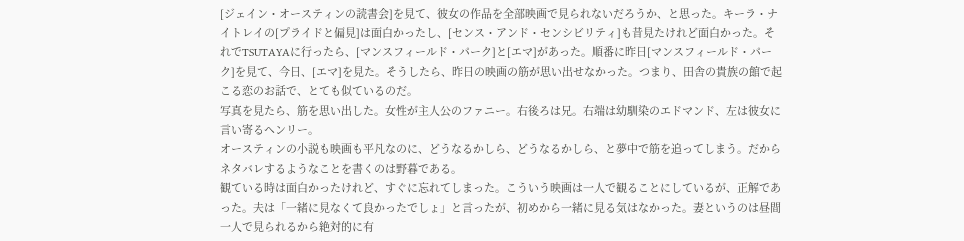[ジェイン・オースティンの読書会]を見て、彼女の作品を全部映画で見られないだろうか、と思った。キーラ・ナイトレイの[プライドと偏見]は面白かったし、[センス・アンド・センシビリティ]も昔見たけれど面白かった。それでTSUTAYAに行ったら、[マンスフィールド・パーク]と[エマ]があった。順番に昨日[マンスフィールド・パーク]を見て、今日、[エマ]を見た。そうしたら、昨日の映画の筋が思い出せなかった。つまり、田舎の貴族の館で起こる恋のお話で、とても似ているのだ。
写真を見たら、筋を思い出した。女性が主人公のファニー。右後ろは兄。右端は幼馴染のエドマンド、左は彼女に言い寄るヘンリー。
オースティンの小説も映画も平凡なのに、どうなるかしら、どうなるかしら、と夢中で筋を追ってしまう。だからネタバレするようなことを書くのは野暮である。
観ている時は面白かったけれど、すぐに忘れてしまった。こういう映画は一人で観ることにしているが、正解であった。夫は「一緒に見なくて良かったでしょ」と言ったが、初めから一緒に見る気はなかった。妻というのは昼間一人で見られるから絶対的に有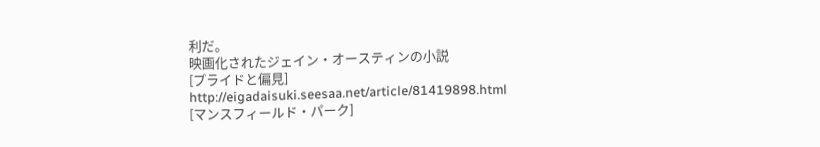利だ。
映画化されたジェイン・オースティンの小説
[プライドと偏見]
http://eigadaisuki.seesaa.net/article/81419898.html
[マンスフィールド・パーク]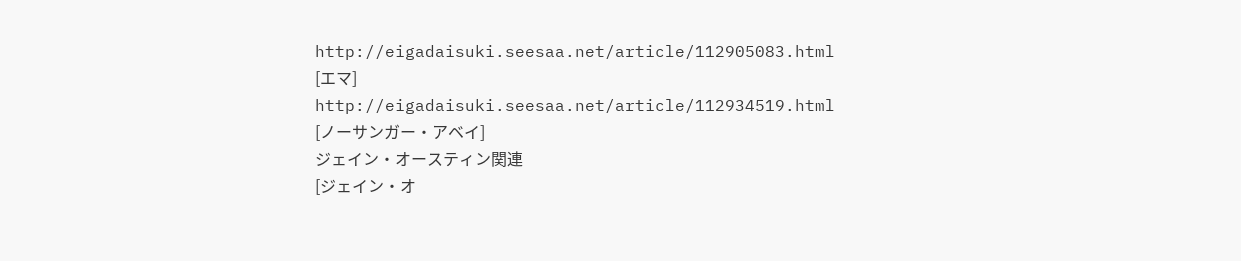http://eigadaisuki.seesaa.net/article/112905083.html
[エマ]
http://eigadaisuki.seesaa.net/article/112934519.html
[ノーサンガー・アベイ]
ジェイン・オースティン関連
[ジェイン・オ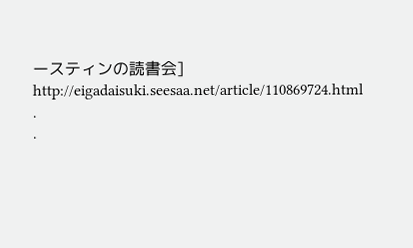ースティンの読書会]
http://eigadaisuki.seesaa.net/article/110869724.html
.
.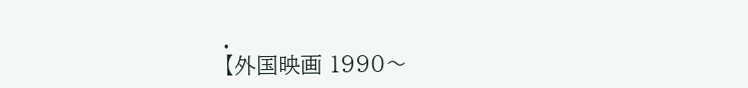.
【外国映画 1990〜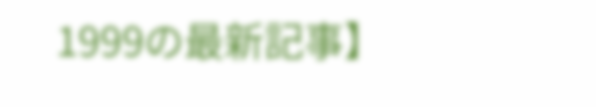1999の最新記事】